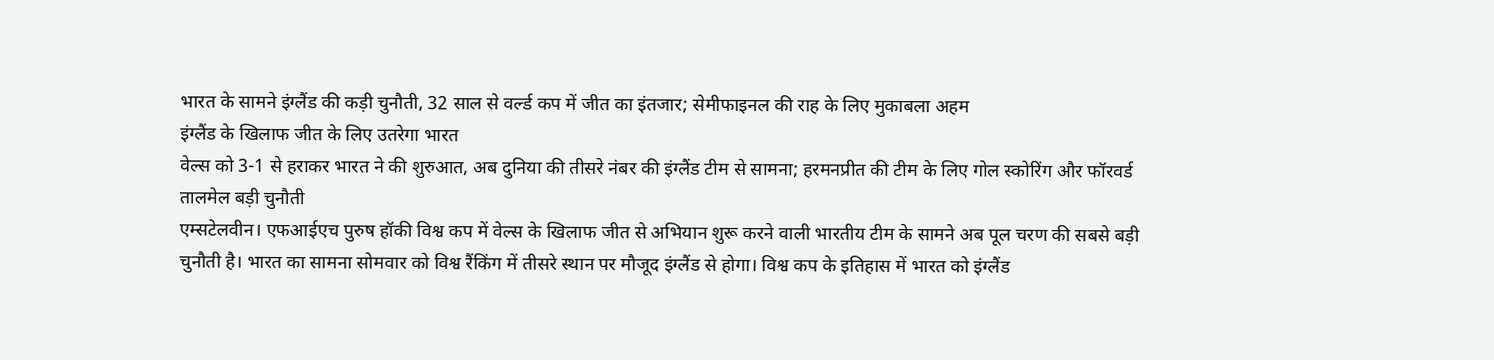भारत के सामने इंग्लैंड की कड़ी चुनौती, 32 साल से वर्ल्ड कप में जीत का इंतजार; सेमीफाइनल की राह के लिए मुकाबला अहम
इंग्लैंड के खिलाफ जीत के लिए उतरेगा भारत
वेल्स को 3-1 से हराकर भारत ने की शुरुआत, अब दुनिया की तीसरे नंबर की इंग्लैंड टीम से सामना; हरमनप्रीत की टीम के लिए गोल स्कोरिंग और फॉरवर्ड तालमेल बड़ी चुनौती
एम्सटेलवीन। एफआईएच पुरुष हॉकी विश्व कप में वेल्स के खिलाफ जीत से अभियान शुरू करने वाली भारतीय टीम के सामने अब पूल चरण की सबसे बड़ी चुनौती है। भारत का सामना सोमवार को विश्व रैंकिंग में तीसरे स्थान पर मौजूद इंग्लैंड से होगा। विश्व कप के इतिहास में भारत को इंग्लैंड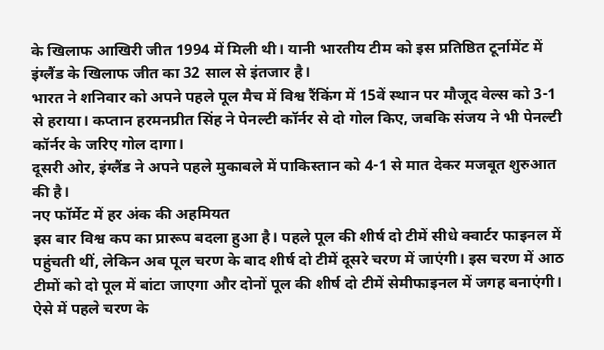के खिलाफ आखिरी जीत 1994 में मिली थी। यानी भारतीय टीम को इस प्रतिष्ठित टूर्नामेंट में इंग्लैंड के खिलाफ जीत का 32 साल से इंतजार है।
भारत ने शनिवार को अपने पहले पूल मैच में विश्व रैंकिंग में 15वें स्थान पर मौजूद वेल्स को 3-1 से हराया। कप्तान हरमनप्रीत सिंह ने पेनल्टी कॉर्नर से दो गोल किए, जबकि संजय ने भी पेनल्टी कॉर्नर के जरिए गोल दागा।
दूसरी ओर, इंग्लैंड ने अपने पहले मुकाबले में पाकिस्तान को 4-1 से मात देकर मजबूत शुरुआत की है।
नए फॉर्मेट में हर अंक की अहमियत
इस बार विश्व कप का प्रारूप बदला हुआ है। पहले पूल की शीर्ष दो टीमें सीधे क्वार्टर फाइनल में पहुंचती थीं, लेकिन अब पूल चरण के बाद शीर्ष दो टीमें दूसरे चरण में जाएंगी। इस चरण में आठ टीमों को दो पूल में बांटा जाएगा और दोनों पूल की शीर्ष दो टीमें सेमीफाइनल में जगह बनाएंगी।
ऐसे में पहले चरण के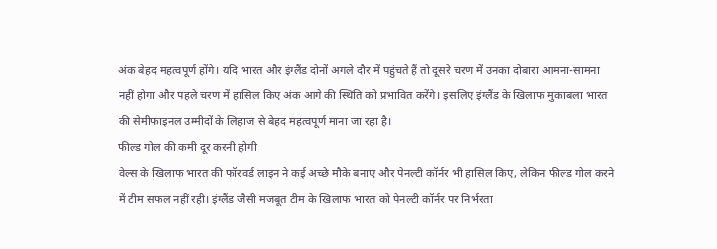अंक बेहद महत्वपूर्ण होंगे। यदि भारत और इंग्लैंड दोनों अगले दौर में पहुंचते हैं तो दूसरे चरण में उनका दोबारा आमना-सामना नहीं होगा और पहले चरण में हासिल किए अंक आगे की स्थिति को प्रभावित करेंगे। इसलिए इंग्लैंड के खिलाफ मुकाबला भारत की सेमीफाइनल उम्मीदों के लिहाज से बेहद महत्वपूर्ण माना जा रहा है।
फील्ड गोल की कमी दूर करनी होगी
वेल्स के खिलाफ भारत की फॉरवर्ड लाइन ने कई अच्छे मौके बनाए और पेनल्टी कॉर्नर भी हासिल किए, लेकिन फील्ड गोल करने में टीम सफल नहीं रही। इंग्लैंड जैसी मजबूत टीम के खिलाफ भारत को पेनल्टी कॉर्नर पर निर्भरता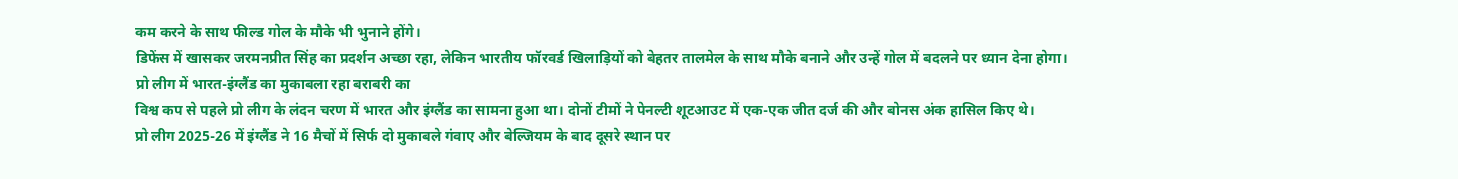कम करने के साथ फील्ड गोल के मौके भी भुनाने होंगे।
डिफेंस में खासकर जरमनप्रीत सिंह का प्रदर्शन अच्छा रहा, लेकिन भारतीय फॉरवर्ड खिलाड़ियों को बेहतर तालमेल के साथ मौके बनाने और उन्हें गोल में बदलने पर ध्यान देना होगा।
प्रो लीग में भारत-इंग्लैंड का मुकाबला रहा बराबरी का
विश्व कप से पहले प्रो लीग के लंदन चरण में भारत और इंग्लैंड का सामना हुआ था। दोनों टीमों ने पेनल्टी शूटआउट में एक-एक जीत दर्ज की और बोनस अंक हासिल किए थे।
प्रो लीग 2025-26 में इंग्लैंड ने 16 मैचों में सिर्फ दो मुकाबले गंवाए और बेल्जियम के बाद दूसरे स्थान पर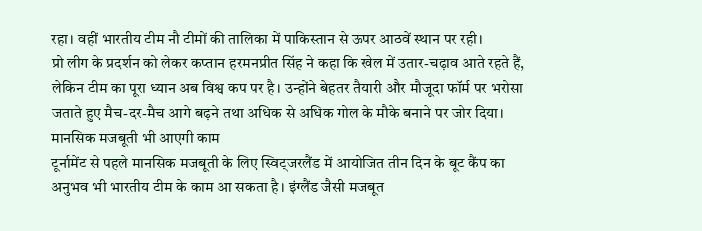रहा। वहीं भारतीय टीम नौ टीमों की तालिका में पाकिस्तान से ऊपर आठवें स्थान पर रही।
प्रो लीग के प्रदर्शन को लेकर कप्तान हरमनप्रीत सिंह ने कहा कि खेल में उतार-चढ़ाव आते रहते हैं, लेकिन टीम का पूरा ध्यान अब विश्व कप पर है। उन्होंने बेहतर तैयारी और मौजूदा फॉर्म पर भरोसा जताते हुए मैच-दर-मैच आगे बढ़ने तथा अधिक से अधिक गोल के मौके बनाने पर जोर दिया।
मानसिक मजबूती भी आएगी काम
टूर्नामेंट से पहले मानसिक मजबूती के लिए स्विट्जरलैंड में आयोजित तीन दिन के बूट कैंप का अनुभव भी भारतीय टीम के काम आ सकता है। इंग्लैंड जैसी मजबूत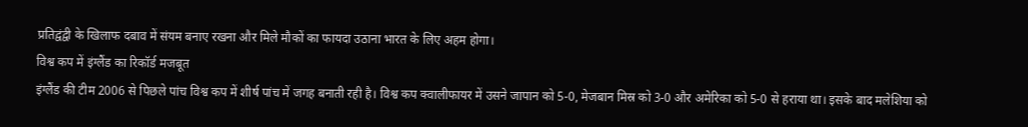प्रतिद्वंद्वी के खिलाफ दबाव में संयम बनाए रखना और मिले मौकों का फायदा उठाना भारत के लिए अहम होगा।
विश्व कप में इंग्लैंड का रिकॉर्ड मजबूत
इंग्लैंड की टीम 2006 से पिछले पांच विश्व कप में शीर्ष पांच में जगह बनाती रही है। विश्व कप क्वालीफायर में उसने जापान को 5-0, मेजबान मिस्र को 3-0 और अमेरिका को 5-0 से हराया था। इसके बाद मलेशिया को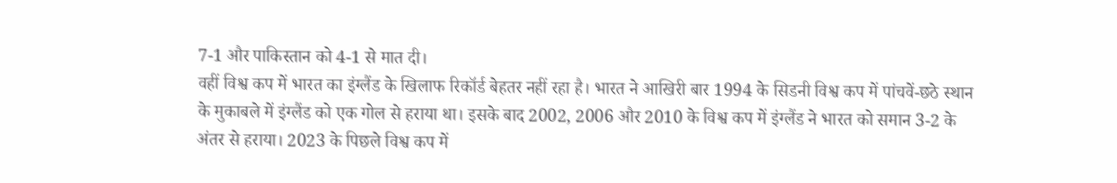7-1 और पाकिस्तान को 4-1 से मात दी।
वहीं विश्व कप में भारत का इंग्लैंड के खिलाफ रिकॉर्ड बेहतर नहीं रहा है। भारत ने आखिरी बार 1994 के सिडनी विश्व कप में पांचवें-छठे स्थान के मुकाबले में इंग्लैंड को एक गोल से हराया था। इसके बाद 2002, 2006 और 2010 के विश्व कप में इंग्लैंड ने भारत को समान 3-2 के अंतर से हराया। 2023 के पिछले विश्व कप में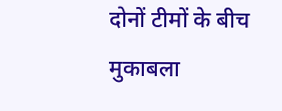दोनों टीमों के बीच मुकाबला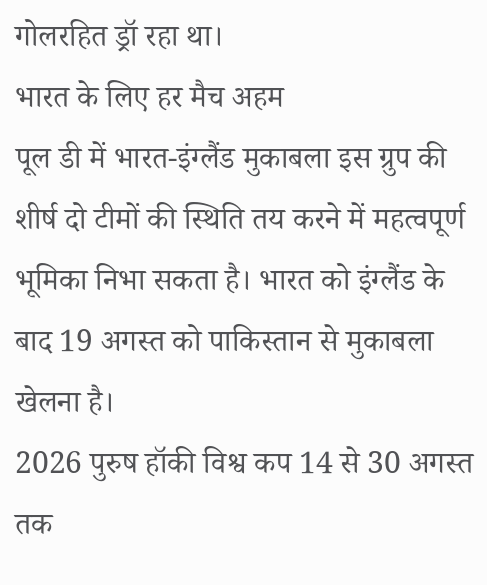गोलरहित ड्रॉ रहा था।
भारत के लिए हर मैच अहम
पूल डी में भारत-इंग्लैंड मुकाबला इस ग्रुप की शीर्ष दो टीमों की स्थिति तय करने में महत्वपूर्ण भूमिका निभा सकता है। भारत को इंग्लैंड के बाद 19 अगस्त को पाकिस्तान से मुकाबला खेलना है।
2026 पुरुष हॉकी विश्व कप 14 से 30 अगस्त तक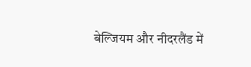बेल्जियम और नीदरलैंड में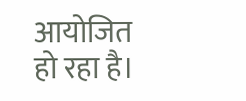आयोजित हो रहा है।